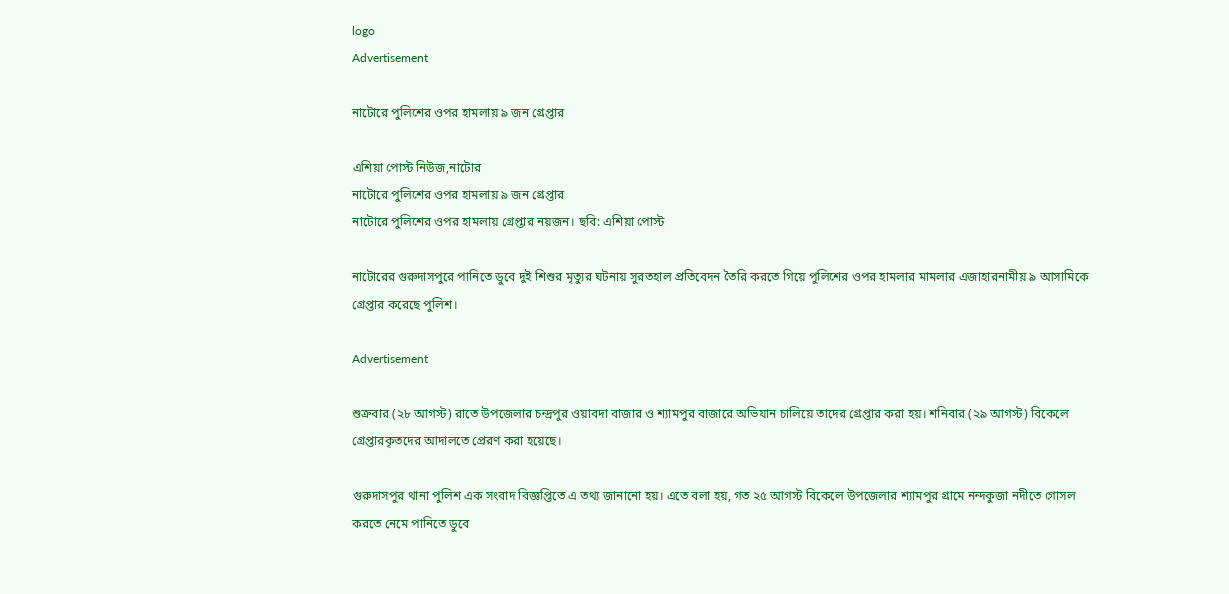logo
Advertisement

নাটোরে পুলিশের ওপর হামলায় ৯ জন গ্রেপ্তার

এশিয়া পোস্ট নিউজ,নাটোর
নাটোরে পুলিশের ওপর হামলায় ৯ জন গ্রেপ্তার
নাটোরে পুলিশের ওপর হামলায় গ্রেপ্তার নয়জন। ছবি: এশিয়া পোস্ট

নাটোরের গুরুদাসপুরে পানিতে ডুবে দুই শিশুর মৃত্যুর ঘটনায় সুরতহাল প্রতিবেদন তৈরি করতে গিয়ে পুলিশের ওপর হামলার মামলার এজাহারনামীয় ৯ আসামিকে গ্রেপ্তার করেছে পুলিশ।

Advertisement

শুক্রবার (২৮ আগস্ট) রাতে উপজেলার চন্দ্রপুর ওয়াবদা বাজার ও শ্যামপুর বাজারে অভিযান চালিয়ে তাদের গ্রেপ্তার করা হয়। শনিবার (২৯ আগস্ট) বিকেলে গ্রেপ্তারকৃতদের আদালতে প্রেরণ করা হয়েছে।

গুরুদাসপুর থানা পুলিশ এক সংবাদ বিজ্ঞপ্তিতে এ তথ্য জানানো হয়। এতে বলা হয়, গত ২৫ আগস্ট বিকেলে উপজেলার শ্যামপুর গ্রামে নন্দকুজা নদীতে গোসল করতে নেমে পানিতে ডুবে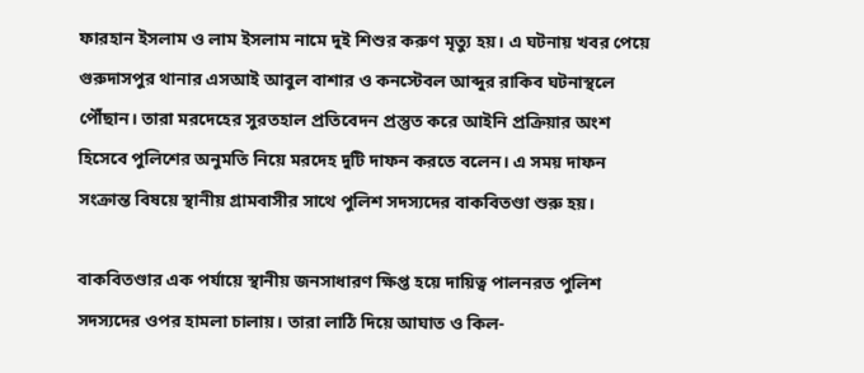ফারহান ইসলাম ও লাম ইসলাম নামে দুই শিশুর করুণ মৃত্যু হয়। এ ঘটনায় খবর পেয়ে গুরুদাসপুর থানার এসআই আবুল বাশার ও কনস্টেবল আব্দুর রাকিব ঘটনাস্থলে পৌঁছান। তারা মরদেহের সুরতহাল প্রতিবেদন প্রস্তুত করে আইনি প্রক্রিয়ার অংশ হিসেবে পুলিশের অনুমতি নিয়ে মরদেহ দুটি দাফন করতে বলেন। এ সময় দাফন সংক্রান্ত বিষয়ে স্থানীয় গ্রামবাসীর সাথে পুলিশ সদস্যদের বাকবিতণ্ডা শুরু হয়।

বাকবিতণ্ডার এক পর্যায়ে স্থানীয় জনসাধারণ ক্ষিপ্ত হয়ে দায়িত্ব পালনরত পুলিশ সদস্যদের ওপর হামলা চালায়। তারা লাঠি দিয়ে আঘাত ও কিল-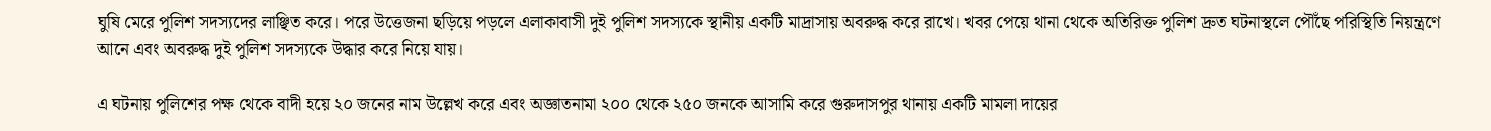ঘুষি মেরে পুলিশ সদস্যদের লাঞ্ছিত করে। পরে উত্তেজনা ছড়িয়ে পড়লে এলাকাবাসী দুই পুলিশ সদস্যকে স্থানীয় একটি মাদ্রাসায় অবরুদ্ধ করে রাখে। খবর পেয়ে থানা থেকে অতিরিক্ত পুলিশ দ্রুত ঘটনাস্থলে পৌঁছে পরিস্থিতি নিয়ন্ত্রণে আনে এবং অবরুদ্ধ দুই পুলিশ সদস্যকে উদ্ধার করে নিয়ে যায়।

এ ঘটনায় পুলিশের পক্ষ থেকে বাদী হয়ে ২০ জনের নাম উল্লেখ করে এবং অজ্ঞাতনামা ২০০ থেকে ২৫০ জনকে আসামি করে গুরুদাসপুর থানায় একটি মামলা দায়ের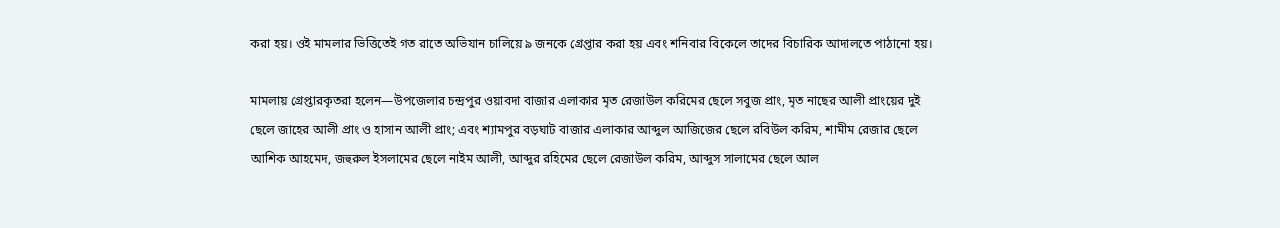করা হয়। ওই মামলার ভিত্তিতেই গত রাতে অভিযান চালিয়ে ৯ জনকে গ্রেপ্তার করা হয় এবং শনিবার বিকেলে তাদের বিচারিক আদালতে পাঠানো হয়।

মামলায় গ্রেপ্তারকৃতরা হলেন—উপজেলার চন্দ্রপুর ওয়াবদা বাজার এলাকার মৃত রেজাউল করিমের ছেলে সবুজ প্রাং, মৃত নাছের আলী প্রাংয়ের দুই ছেলে জাহের আলী প্রাং ও হাসান আলী প্রাং; এবং শ্যামপুর বড়ঘাট বাজার এলাকার আব্দুল আজিজের ছেলে রবিউল করিম, শামীম রেজার ছেলে আশিক আহমেদ, জহুরুল ইসলামের ছেলে নাইম আলী, আব্দুর রহিমের ছেলে রেজাউল করিম, আব্দুস সালামের ছেলে আল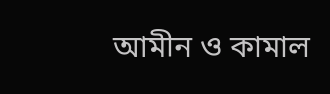আমীন ও কামাল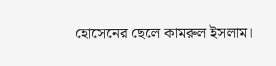হোসেনের ছেলে কামরুল ইসলাম।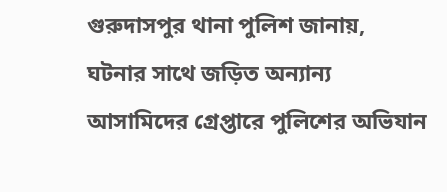গুরুদাসপুর থানা পুলিশ জানায়, ঘটনার সাথে জড়িত অন্যান্য আসামিদের গ্রেপ্তারে পুলিশের অভিযান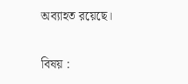অব্যাহত রয়েছে।

বিষয় :